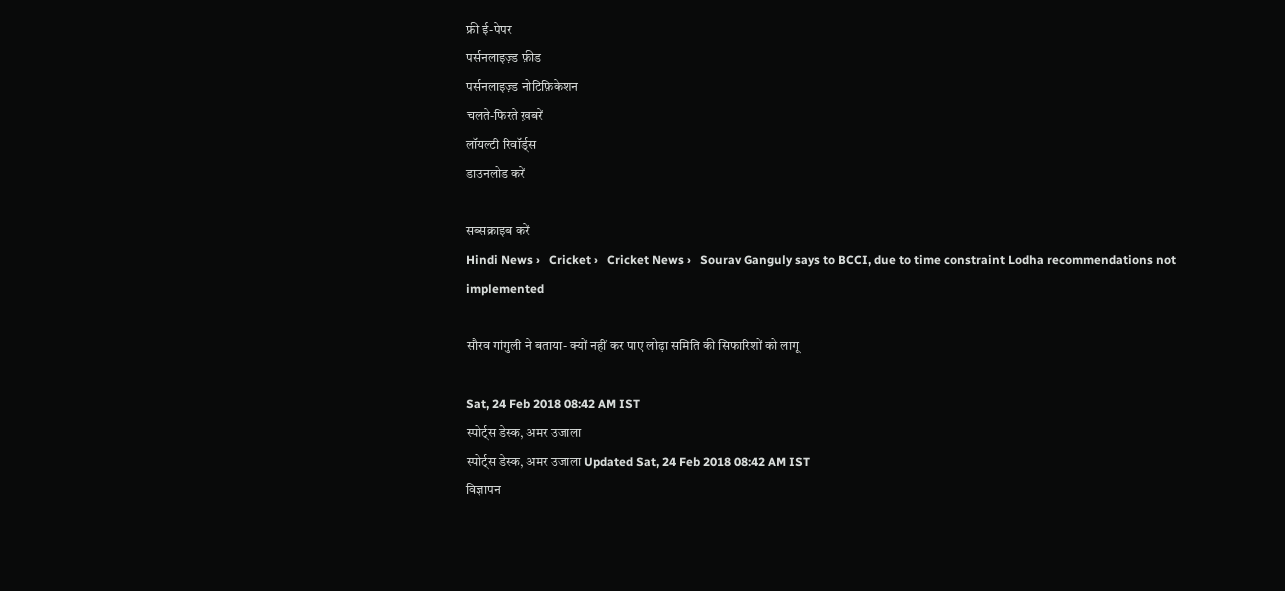फ्री ई-पेपर
पर्सनलाइज़्ड फ़ीड
पर्सनलाइज़्ड नोटिफ़िकेशन
चलते-फिरते ख़बरें
लॉयल्टी रिवॉर्ड्स
डाउनलोड करें

सब्सक्राइब करें
Hindi News ›   Cricket ›   Cricket News ›   Sourav Ganguly says to BCCI, due to time constraint Lodha recommendations not implemented

सौरव गांगुली ने बताया- क्यों नहीं कर पाए लोढ़ा समिति की सिफारिशों को लागू

Sat, 24 Feb 2018 08:42 AM IST
स्पोर्ट्स डेस्क, अमर उजाला
स्पोर्ट्स डेस्क, अमर उजाला Updated Sat, 24 Feb 2018 08:42 AM IST
विज्ञापन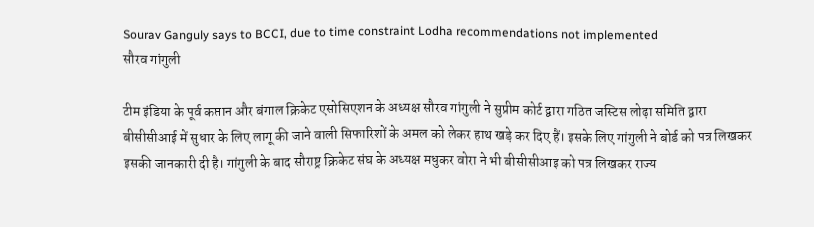Sourav Ganguly says to BCCI, due to time constraint Lodha recommendations not implemented
सौरव गांगुली

टीम इंडिया के पूर्व कप्तान और बंगाल क्रिकेट एसोसिएशन के अध्यक्ष सौरव गांगुली ने सुप्रीम कोर्ट द्वारा गठित जस्टिस लोढ़ा समिति द्वारा बीसीसीआई में सुधार के लिए लागू की जाने वाली सिफारिशों के अमल को लेकर हाथ खड़े कर दिए हैं। इसके लिए गांगुली ने बोर्ड को पत्र लिखकर इसकी जानकारी दी है। गांगुली के बाद सौराष्ट्र क्रिकेट संघ के अध्यक्ष मधुकर वोरा ने भी बीसीसीआइ को पत्र लिखकर राज्य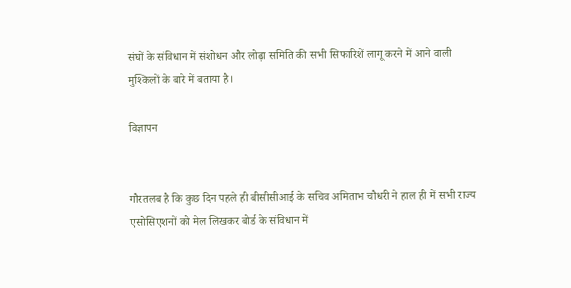संघों के संविधान में संशोधन और लोढ़ा समिति की सभी सिफारिशें लागू करने में आने वाली मुश्किलों के बारे में बताया है।

विज्ञापन


गौरतलब है कि कुछ दिन पहले ही बीसीसीआई के सचिव अमिताभ चौधरी ने हाल ही में सभी राज्य एसोसिएशनों को मेल लिखकर बोर्ड के संविधान में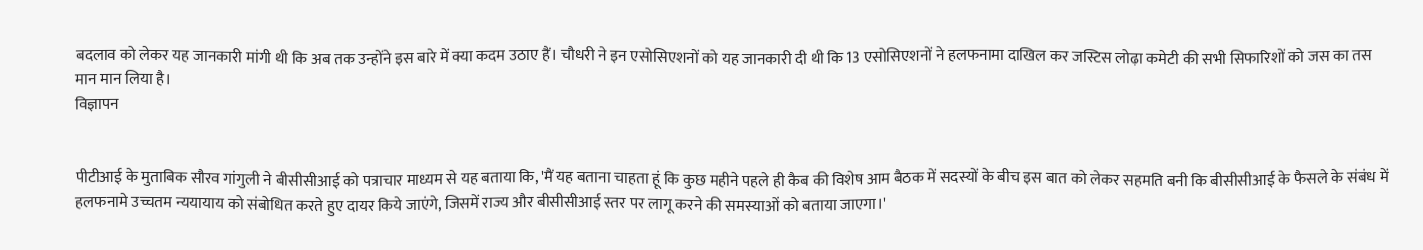बदलाव को लेकर यह जानकारी मांगी थी कि अब तक उन्होंने इस बारे में क्या कदम उठाए हैं। चौधरी ने इन एसोसिएशनों को यह जानकारी दी थी कि 13 एसोसिएशनों ने हलफनामा दाखिल कर जस्टिस लोढ़ा कमेटी की सभी सिफारिशों को जस का तस मान मान लिया है।
विज्ञापन


पीटीआई के मुताबिक सौरव गांगुली ने बीसीसीआई को पत्राचार माध्यम से यह बताया कि, 'मैं यह बताना चाहता हूं कि कुछ महीने पहले ही कैब की विशेष आम बैठक में सदस्यों के बीच इस बात को लेकर सहमति बनी कि बीसीसीआई के फैसले के संबंध में हलफनामे उच्चतम न्ययायाय को संबोधित करते हुए दायर किये जाएंगे, जिसमें राज्य और बीसीसीआई स्तर पर लागू करने की समस्याओं को बताया जाएगा।'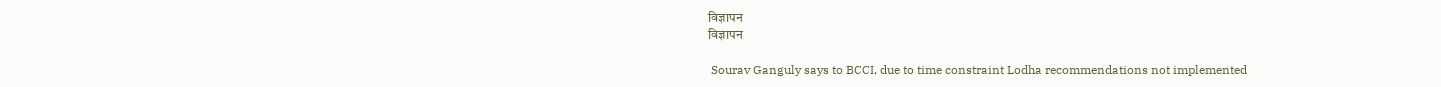विज्ञापन
विज्ञापन

 Sourav Ganguly says to BCCI, due to time constraint Lodha recommendations not implemented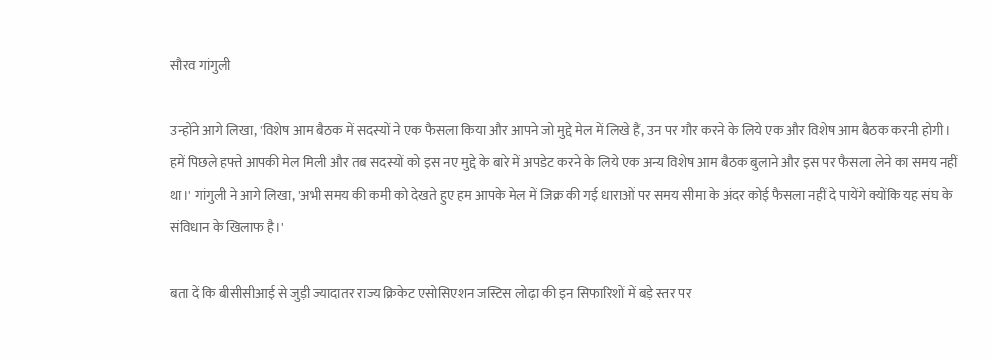सौरव गांगुली

उन्होंने आगे लिखा, 'विशेष आम बैठक में सदस्यों ने एक फैसला किया और आपने जो मुद्दे मेल में लिखे हैं, उन पर गौर करने के लिये एक और विशेष आम बैठक करनी होगी। हमें पिछले हफ्ते आपकी मेल मिली और तब सदस्यों को इस नए मुद्दे के बारे में अपडेट करने के लिये एक अन्य विशेष आम बैठक बुलाने और इस पर फैसला लेने का समय नहीं था।' गांगुली ने आगे लिखा, 'अभी समय की कमी को देखते हुए हम आपके मेल में जिक्र की गई धाराओं पर समय सीमा के अंदर कोई फैसला नहीं दे पायेंगे क्योंकि यह संघ के संविधान के खिलाफ है।'

बता दें कि बीसीसीआई से जुड़ी ज्यादातर राज्य क्रिकेट एसोसिएशन जस्टिस लोढ़ा की इन सिफारिशों में बड़े स्तर पर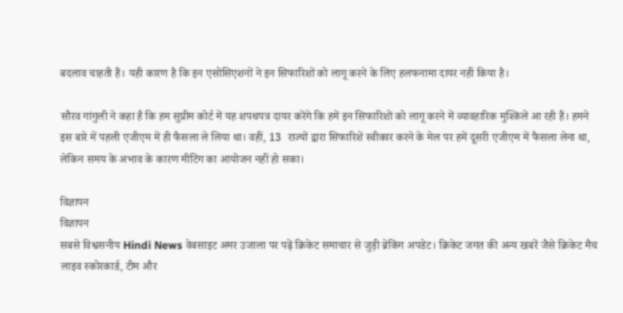बदलाव चाहती हैं। यही कारण है कि इन एसोसिएशनों ने इन सिफारिशों को लागू करने के लिए हलफनामा दायर नहीं किया है।

सौरव गांगुली ने कहा है कि हम सुप्रीम कोर्ट में यह शपथपत्र दायर करेंगे कि हमें इन सिफारिशों को लागू करने में व्यावहारिक मुश्किलें आ रही हैं। हमने इस बारे में पहली एजीएम में ही फैसला ले लिया था। वहीं, 13  राज्यों द्वारा सिफारिशें स्वीकार करने के मेल पर हमें दूसरी एजीएम में फैसला लेना था, लेकिन समय के अभाव के कारण मीटिंग का आयोजन नहीं हो सका।

विज्ञापन
विज्ञापन
सबसे विश्वसनीय Hindi News वेबसाइट अमर उजाला पर पढ़ें क्रिकेट समाचार से जुड़ी ब्रेकिंग अपडेट। क्रिकेट जगत की अन्य खबरें जैसे क्रिकेट मैच लाइव स्कोरकार्ड, टीम और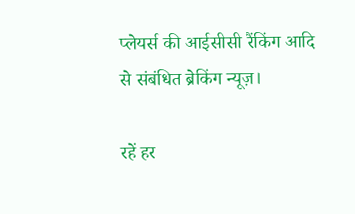प्लेयर्स की आईसीसी रैंकिंग आदि से संबंधित ब्रेकिंग न्यूज़।

रहें हर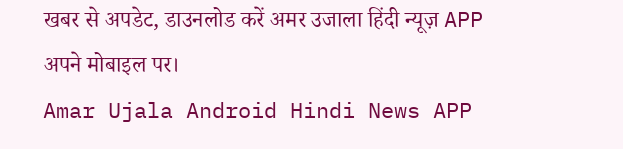खबर से अपडेट, डाउनलोड करें अमर उजाला हिंदी न्यूज़ APP अपने मोबाइल पर।
Amar Ujala Android Hindi News APP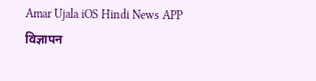Amar Ujala iOS Hindi News APP
विज्ञापन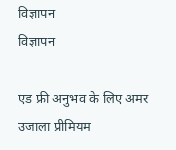विज्ञापन
विज्ञापन

एड फ्री अनुभव के लिए अमर उजाला प्रीमियम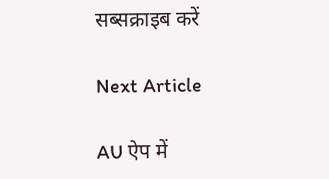सब्सक्राइब करें

Next Article

AU ऐप में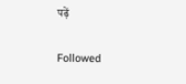पढ़ें

Followed